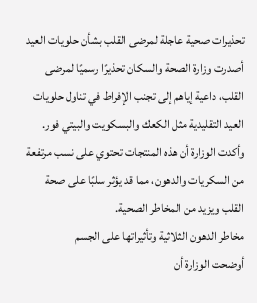تحذيرات صحية عاجلة لمرضى القلب بشأن حلويات العيد
أصدرت وزارة الصحة والسكان تحذيرًا رسميًا لمرضى القلب، داعية إياهم إلى تجنب الإفراط في تناول حلويات العيد التقليدية مثل الكعك والبسكويت والبيتي فور. وأكدت الوزارة أن هذه المنتجات تحتوي على نسب مرتفعة من السكريات والدهون، مما قد يؤثر سلبًا على صحة القلب ويزيد من المخاطر الصحية.
مخاطر الدهون الثلاثية وتأثيراتها على الجسم
أوضحت الوزارة أن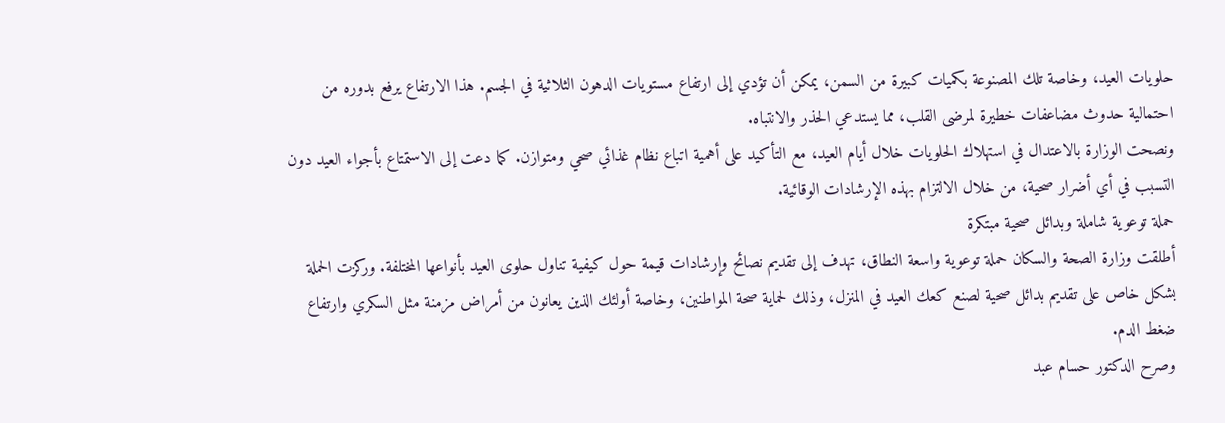حلويات العيد، وخاصة تلك المصنوعة بكميات كبيرة من السمن، يمكن أن تؤدي إلى ارتفاع مستويات الدهون الثلاثية في الجسم. هذا الارتفاع يرفع بدوره من احتمالية حدوث مضاعفات خطيرة لمرضى القلب، مما يستدعي الحذر والانتباه.
ونصحت الوزارة بالاعتدال في استهلاك الحلويات خلال أيام العيد، مع التأكيد على أهمية اتباع نظام غذائي صحي ومتوازن. كما دعت إلى الاستمتاع بأجواء العيد دون التسبب في أي أضرار صحية، من خلال الالتزام بهذه الإرشادات الوقائية.
حملة توعوية شاملة وبدائل صحية مبتكرة
أطلقت وزارة الصحة والسكان حملة توعوية واسعة النطاق، تهدف إلى تقديم نصائح وإرشادات قيمة حول كيفية تناول حلوى العيد بأنواعها المختلفة. وركزت الحملة بشكل خاص على تقديم بدائل صحية لصنع كعك العيد في المنزل، وذلك لحماية صحة المواطنين، وخاصة أولئك الذين يعانون من أمراض مزمنة مثل السكري وارتفاع ضغط الدم.
وصرح الدكتور حسام عبد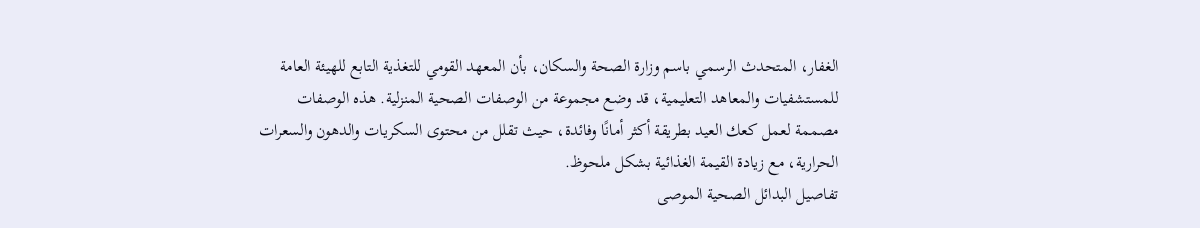الغفار، المتحدث الرسمي باسم وزارة الصحة والسكان، بأن المعهد القومي للتغذية التابع للهيئة العامة للمستشفيات والمعاهد التعليمية، قد وضع مجموعة من الوصفات الصحية المنزلية. هذه الوصفات مصممة لعمل كعك العيد بطريقة أكثر أمانًا وفائدة، حيث تقلل من محتوى السكريات والدهون والسعرات الحرارية، مع زيادة القيمة الغذائية بشكل ملحوظ.
تفاصيل البدائل الصحية الموصى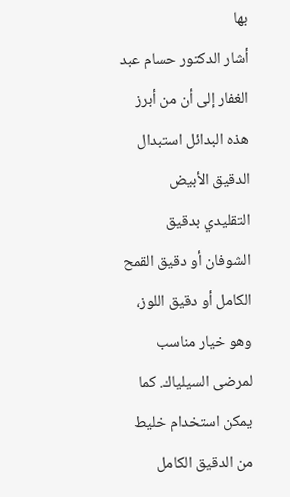بها
أشار الدكتور حسام عبد الغفار إلى أن من أبرز هذه البدائل استبدال الدقيق الأبيض التقليدي بدقيق الشوفان أو دقيق القمح الكامل أو دقيق اللوز، وهو خيار مناسب لمرضى السيلياك. كما يمكن استخدام خليط من الدقيق الكامل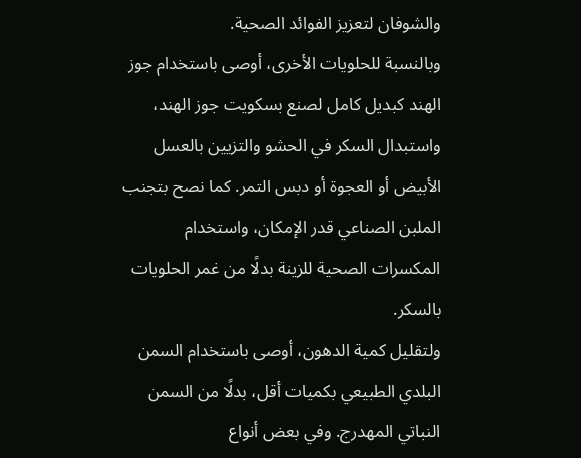والشوفان لتعزيز الفوائد الصحية.
وبالنسبة للحلويات الأخرى، أوصى باستخدام جوز الهند كبديل كامل لصنع بسكويت جوز الهند، واستبدال السكر في الحشو والتزيين بالعسل الأبيض أو العجوة أو دبس التمر. كما نصح بتجنب الملبن الصناعي قدر الإمكان، واستخدام المكسرات الصحية للزينة بدلًا من غمر الحلويات بالسكر.
ولتقليل كمية الدهون، أوصى باستخدام السمن البلدي الطبيعي بكميات أقل، بدلًا من السمن النباتي المهدرج. وفي بعض أنواع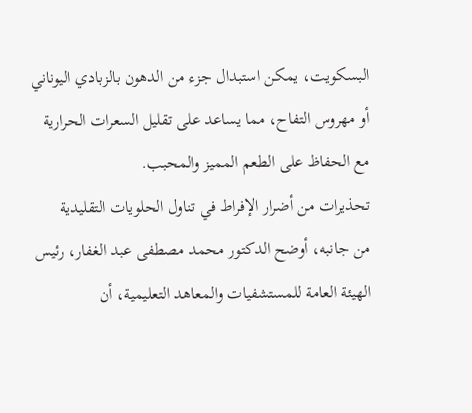البسكويت، يمكن استبدال جزء من الدهون بالزبادي اليوناني أو مهروس التفاح، مما يساعد على تقليل السعرات الحرارية مع الحفاظ على الطعم المميز والمحبب.
تحذيرات من أضرار الإفراط في تناول الحلويات التقليدية
من جانبه، أوضح الدكتور محمد مصطفى عبد الغفار، رئيس الهيئة العامة للمستشفيات والمعاهد التعليمية، أن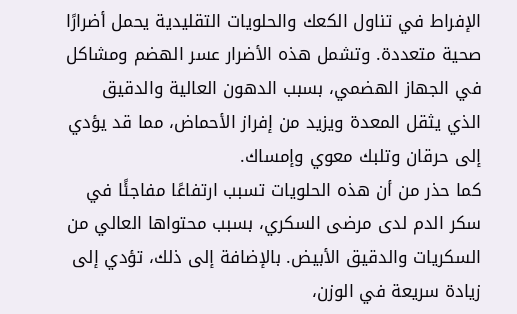الإفراط في تناول الكعك والحلويات التقليدية يحمل أضرارًا صحية متعددة. وتشمل هذه الأضرار عسر الهضم ومشاكل في الجهاز الهضمي، بسبب الدهون العالية والدقيق الذي يثقل المعدة ويزيد من إفراز الأحماض، مما قد يؤدي إلى حرقان وتلبك معوي وإمساك.
كما حذر من أن هذه الحلويات تسبب ارتفاعًا مفاجئًا في سكر الدم لدى مرضى السكري، بسبب محتواها العالي من السكريات والدقيق الأبيض. بالإضافة إلى ذلك، تؤدي إلى زيادة سريعة في الوزن،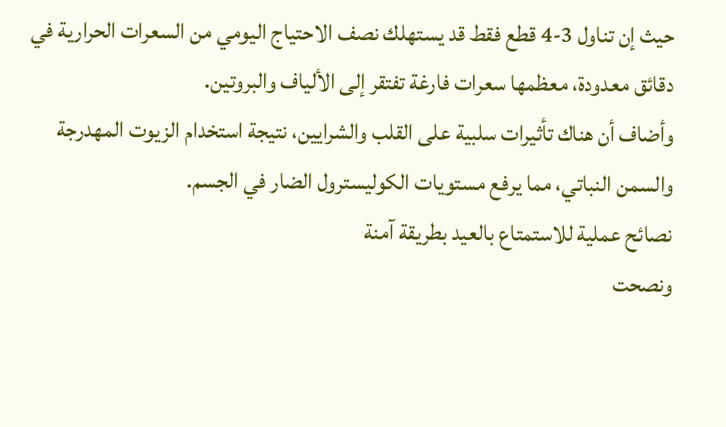حيث إن تناول 3-4 قطع فقط قد يستهلك نصف الاحتياج اليومي من السعرات الحرارية في دقائق معدودة، معظمها سعرات فارغة تفتقر إلى الألياف والبروتين.
وأضاف أن هناك تأثيرات سلبية على القلب والشرايين، نتيجة استخدام الزيوت المهدرجة والسمن النباتي، مما يرفع مستويات الكوليسترول الضار في الجسم.
نصائح عملية للاستمتاع بالعيد بطريقة آمنة
ونصحت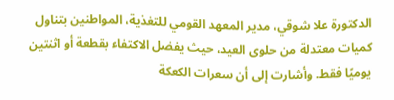الدكتورة علا شوقي، مدير المعهد القومي للتغذية، المواطنين بتناول كميات معتدلة من حلوى العيد، حيث يفضل الاكتفاء بقطعة أو اثنتين يوميًا فقط. وأشارت إلى أن سعرات الكعكة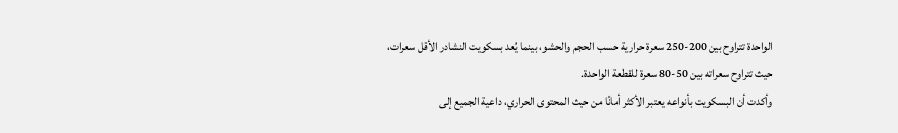الواحدة تتراوح بين 200-250 سعرة حرارية حسب الحجم والحشو، بينما يُعد بسكويت النشادر الأقل سعرات، حيث تتراوح سعراته بين 50-80 سعرة للقطعة الواحدة.
وأكدت أن البسكويت بأنواعه يعتبر الأكثر أمانًا من حيث المحتوى الحراري، داعية الجميع إلى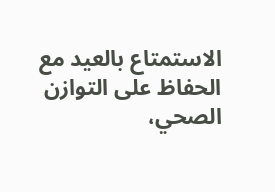الاستمتاع بالعيد مع الحفاظ على التوازن الصحي،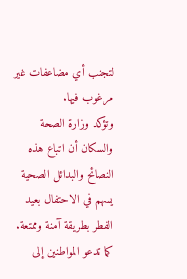لتجنب أي مضاعفات غير مرغوب فيها.
وتؤكد وزارة الصحة والسكان أن اتباع هذه النصائح والبدائل الصحية يسهم في الاحتفال بعيد الفطر بطريقة آمنة وممتعة. كما تدعو المواطنين إلى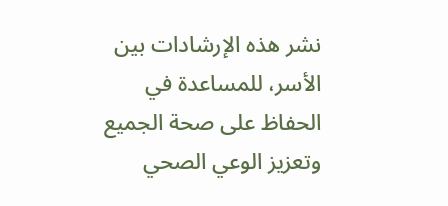نشر هذه الإرشادات بين الأسر، للمساعدة في الحفاظ على صحة الجميع وتعزيز الوعي الصحي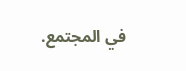في المجتمع.